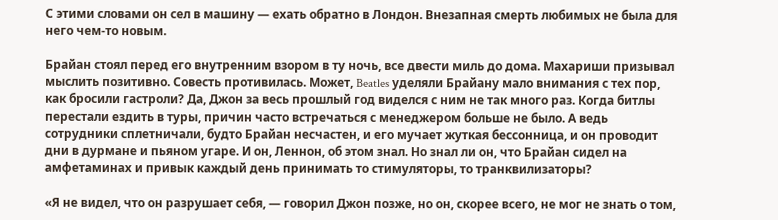С этими словами он сел в машину — ехать обратно в Лондон. Внезапная смерть любимых не была для него чем-то новым.

Брайан стоял перед его внутренним взором в ту ночь, все двести миль до дома. Махариши призывал мыслить позитивно. Совесть противилась. Может, Beatles уделяли Брайану мало внимания с тех пор, как бросили гастроли? Да, Джон за весь прошлый год виделся с ним не так много раз. Когда битлы перестали ездить в туры, причин часто встречаться с менеджером больше не было. А ведь сотрудники сплетничали, будто Брайан несчастен, и его мучает жуткая бессонница, и он проводит дни в дурмане и пьяном угаре. И он, Леннон, об этом знал. Но знал ли он, что Брайан сидел на амфетаминах и привык каждый день принимать то стимуляторы, то транквилизаторы?

«Я не видел, что он разрушает себя, — говорил Джон позже, но он, скорее всего, не мог не знать о том,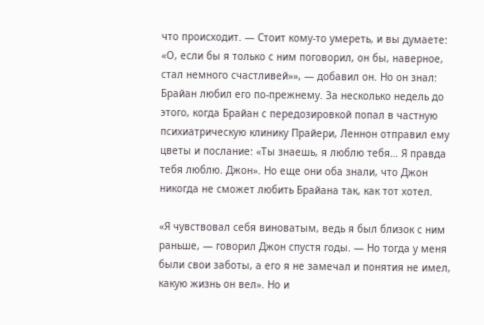что происходит. — Стоит кому-то умереть, и вы думаете: «О, если бы я только с ним поговорил, он бы, наверное, стал немного счастливей»», — добавил он. Но он знал: Брайан любил его по-прежнему. За несколько недель до этого, когда Брайан с передозировкой попал в частную психиатрическую клинику Прайери, Леннон отправил ему цветы и послание: «Ты знаешь, я люблю тебя… Я правда тебя люблю. Джон». Но еще они оба знали, что Джон никогда не сможет любить Брайана так, как тот хотел.

«Я чувствовал себя виноватым, ведь я был близок с ним раньше, — говорил Джон спустя годы. — Но тогда у меня были свои заботы, а его я не замечал и понятия не имел, какую жизнь он вел». Но и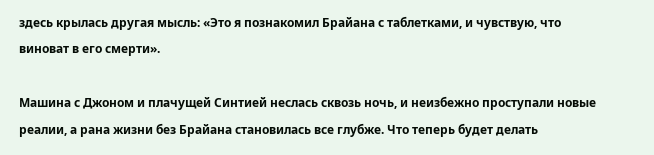здесь крылась другая мысль: «Это я познакомил Брайана с таблетками, и чувствую, что виноват в его смерти».

Машина с Джоном и плачущей Синтией неслась сквозь ночь, и неизбежно проступали новые реалии, а рана жизни без Брайана становилась все глубже. Что теперь будет делать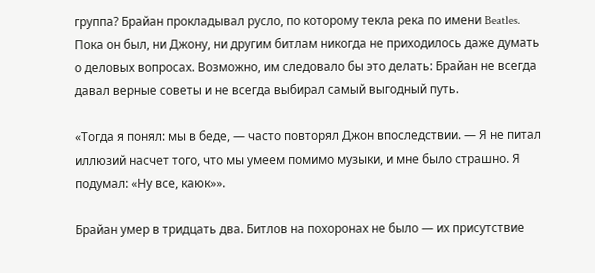группа? Брайан прокладывал русло, по которому текла река по имени Beatles. Пока он был, ни Джону, ни другим битлам никогда не приходилось даже думать о деловых вопросах. Возможно, им следовало бы это делать: Брайан не всегда давал верные советы и не всегда выбирал самый выгодный путь.

«Тогда я понял: мы в беде, — часто повторял Джон впоследствии. — Я не питал иллюзий насчет того, что мы умеем помимо музыки, и мне было страшно. Я подумал: «Ну все, каюк»».

Брайан умер в тридцать два. Битлов на похоронах не было — их присутствие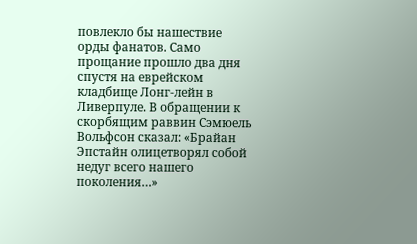повлекло бы нашествие орды фанатов. Само прощание прошло два дня спустя на еврейском кладбище Лонг-лейн в Ливерпуле. В обращении к скорбящим раввин Сэмюель Вольфсон сказал: «Брайан Эпстайн олицетворял собой недуг всего нашего поколения…»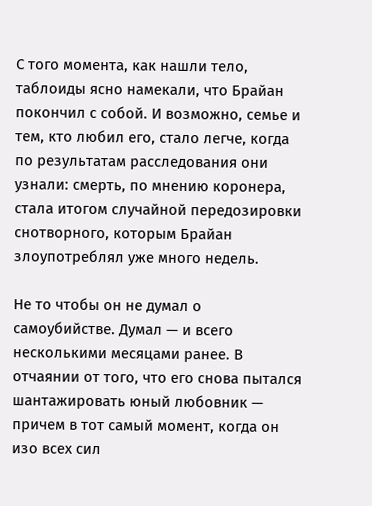С того момента, как нашли тело, таблоиды ясно намекали, что Брайан покончил с собой. И возможно, семье и тем, кто любил его, стало легче, когда по результатам расследования они узнали: смерть, по мнению коронера, стала итогом случайной передозировки снотворного, которым Брайан злоупотреблял уже много недель.

Не то чтобы он не думал о самоубийстве. Думал — и всего несколькими месяцами ранее. В отчаянии от того, что его снова пытался шантажировать юный любовник — причем в тот самый момент, когда он изо всех сил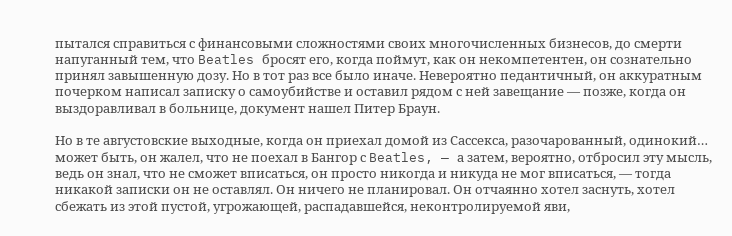пытался справиться с финансовыми сложностями своих многочисленных бизнесов, до смерти напуганный тем, что Beatles бросят его, когда поймут, как он некомпетентен, он сознательно принял завышенную дозу. Но в тот раз все было иначе. Невероятно педантичный, он аккуратным почерком написал записку о самоубийстве и оставил рядом с ней завещание — позже, когда он выздоравливал в больнице, документ нашел Питер Браун.

Но в те августовские выходные, когда он приехал домой из Сассекса, разочарованный, одинокий… может быть, он жалел, что не поехал в Бангор с Beatles, — а затем, вероятно, отбросил эту мысль, ведь он знал, что не сможет вписаться, он просто никогда и никуда не мог вписаться, — тогда никакой записки он не оставлял. Он ничего не планировал. Он отчаянно хотел заснуть, хотел сбежать из этой пустой, угрожающей, распадавшейся, неконтролируемой яви,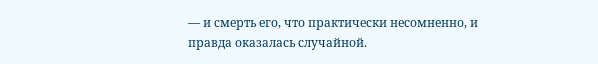— и смерть его, что практически несомненно, и правда оказалась случайной.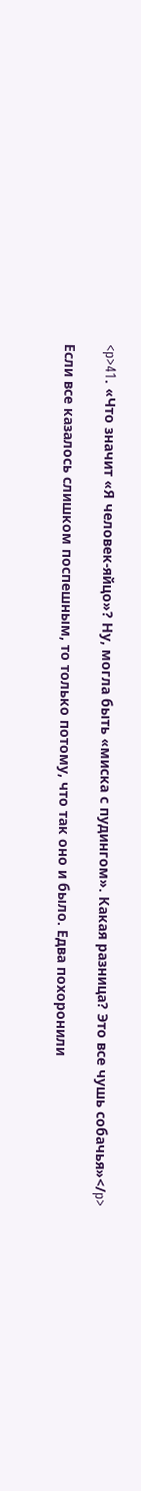<p>41. «Что значит «Я человек-яйцо»? Ну, могла быть «миска с пудингом». Какая разница? Это все чушь собачья»</p>

Если все казалось слишком поспешным, то только потому, что так оно и было. Едва похоронили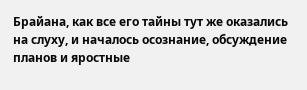Брайана, как все его тайны тут же оказались на слуху, и началось осознание, обсуждение планов и яростные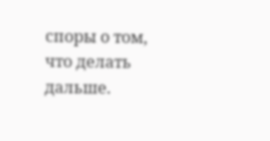споры о том, что делать дальше.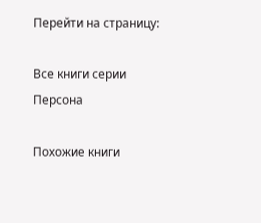Перейти на страницу:

Все книги серии Персона

Похожие книги